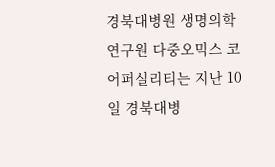경북대병원 생명의학연구원 다중오믹스 코어퍼실리티는 지난 10일 경북대병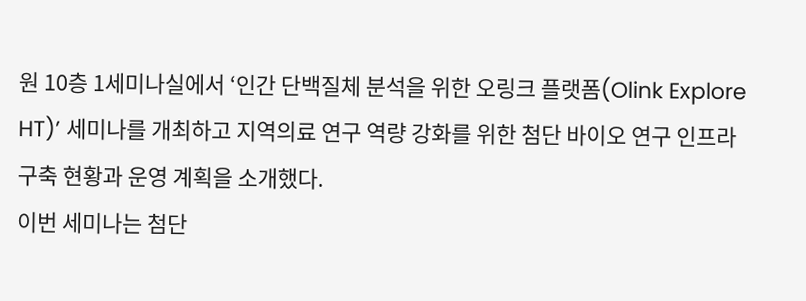원 10층 1세미나실에서 ‘인간 단백질체 분석을 위한 오링크 플랫폼(Olink Explore HT)’ 세미나를 개최하고 지역의료 연구 역량 강화를 위한 첨단 바이오 연구 인프라 구축 현황과 운영 계획을 소개했다.
이번 세미나는 첨단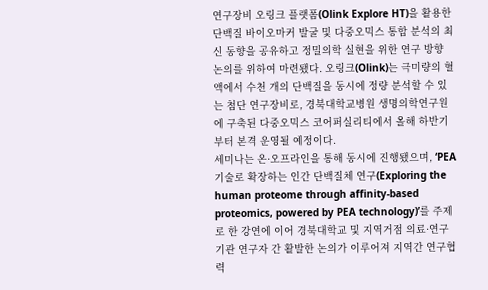연구장비 오링크 플랫폼(Olink Explore HT)을 활용한 단백질 바이오마커 발굴 및 다중오믹스 통합 분석의 최신 동향을 공유하고 정밀의학 실현을 위한 연구 방향 논의를 위하여 마련됐다. 오링크(Olink)는 극미량의 혈액에서 수천 개의 단백질을 동시에 정량 분석할 수 있는 첨단 연구장비로, 경북대학교병원 생명의학연구원에 구축된 다중오믹스 코어퍼실리티에서 올해 하반기부터 본격 운영될 예정이다.
세미나는 온·오프라인을 통해 동시에 진행됐으며, ‘PEA 기술로 확장하는 인간 단백질체 연구(Exploring the human proteome through affinity-based proteomics, powered by PEA technology)’를 주제로 한 강연에 이어 경북대학교 및 지역거점 의료·연구기관 연구자 간 활발한 논의가 이루어져 지역간 연구협력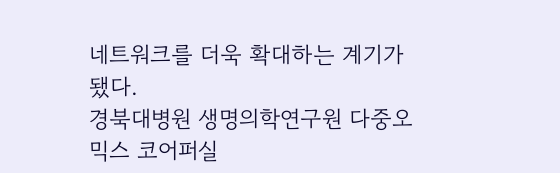네트워크를 더욱 확대하는 계기가 됐다.
경북대병원 생명의학연구원 다중오믹스 코어퍼실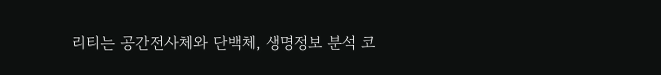리티는 공간전사체와 단백체, 생명정보 분석 코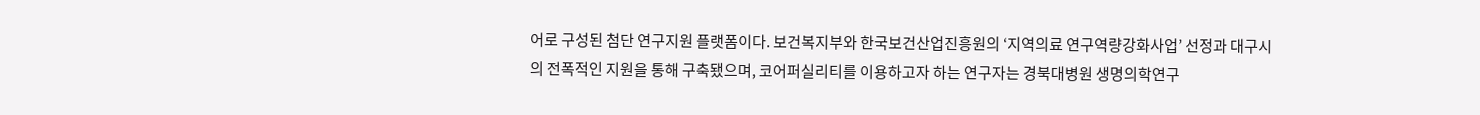어로 구성된 첨단 연구지원 플랫폼이다. 보건복지부와 한국보건산업진흥원의 ‘지역의료 연구역량강화사업’ 선정과 대구시의 전폭적인 지원을 통해 구축됐으며, 코어퍼실리티를 이용하고자 하는 연구자는 경북대병원 생명의학연구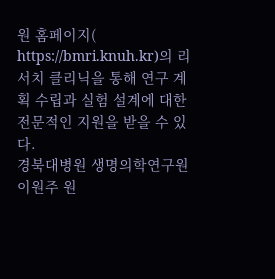원 홈페이지(
https://bmri.knuh.kr)의 리서치 클리닉을 통해 연구 계획 수립과 실험 설계에 대한 전문적인 지원을 받을 수 있다.
경북대병원 생명의학연구원 이원주 원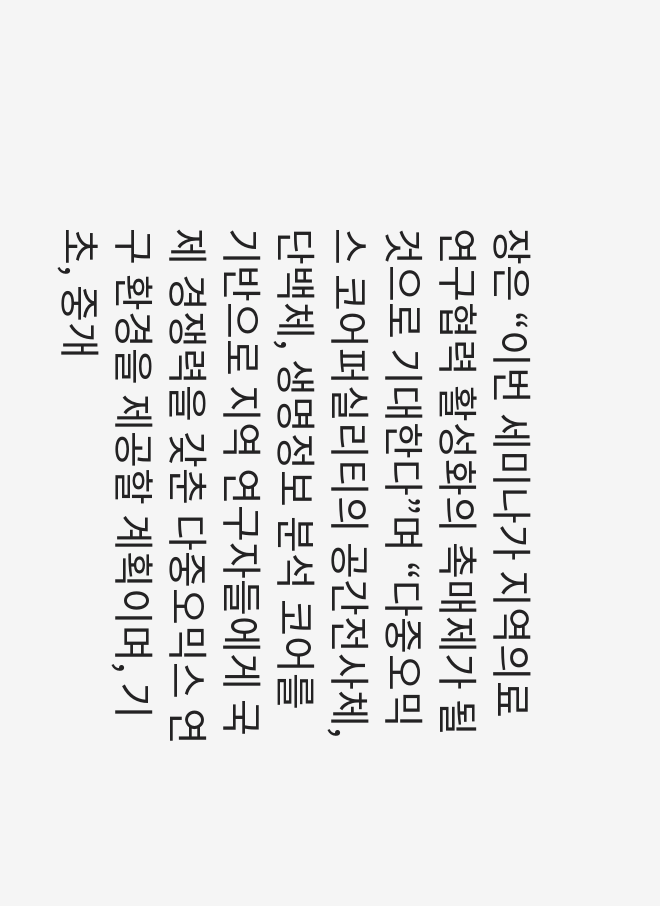장은 “이번 세미나가 지역의료 연구협력 활성화의 촉매제가 될 것으로 기대한다”며 “다중오믹스 코어퍼실리티의 공간전사체, 단백체, 생명정보 분석 코어를 기반으로 지역 연구자들에게 국제 경쟁력을 갖춘 다중오믹스 연구 환경을 제공할 계획이며, 기초, 중개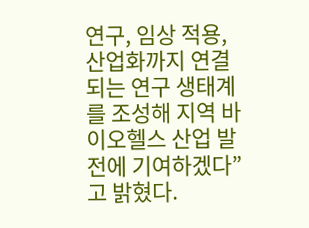연구, 임상 적용, 산업화까지 연결되는 연구 생태계를 조성해 지역 바이오헬스 산업 발전에 기여하겠다”고 밝혔다.